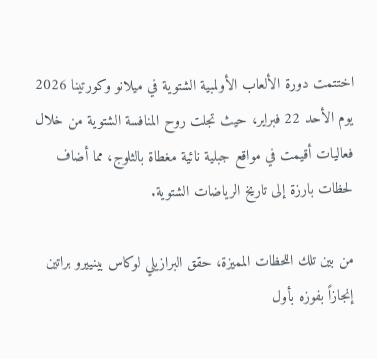اختتمت دورة الألعاب الأولمبية الشتوية في ميلانو وكورتينا 2026 يوم الأحد 22 فبراير، حيث تجلت روح المنافسة الشتوية من خلال فعاليات أقيمت في مواقع جبلية نائية مغطاة بالثلوج، مما أضاف لحظات بارزة إلى تاريخ الرياضات الشتوية.

من بين تلك اللحظات المميزة، حقق البرازيلي لوكاس بينييرو براتين إنجازاً بفوزه بأول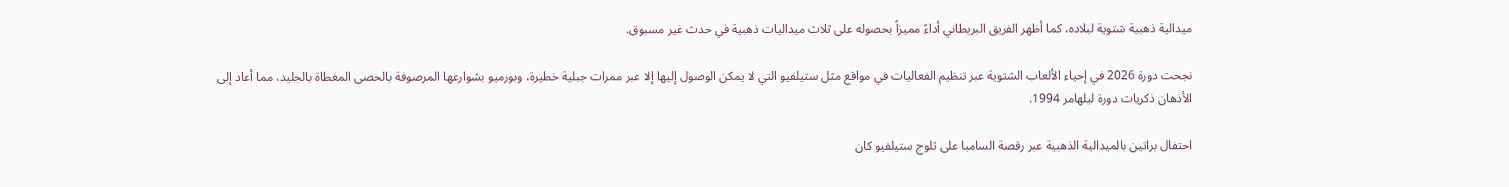ميدالية ذهبية شتوية لبلاده، كما أظهر الفريق البريطاني أداءً مميزاً بحصوله على ثلاث ميداليات ذهبية في حدث غير مسبوق.

نجحت دورة 2026 في إحياء الألعاب الشتوية عبر تنظيم الفعاليات في مواقع مثل ستيلفيو التي لا يمكن الوصول إليها إلا عبر ممرات جبلية خطيرة، وبورميو بشوارعها المرصوفة بالحصى المغطاة بالجليد، مما أعاد إلى الأذهان ذكريات دورة ليلهامر 1994.

احتفال براتين بالميدالية الذهبية عبر رقصة السامبا على ثلوج ستيلفيو كان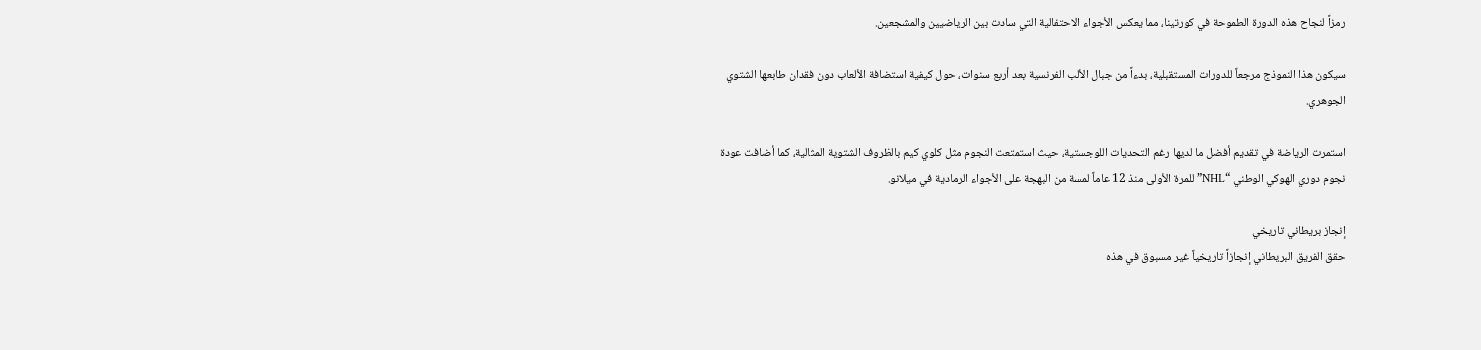رمزاً لنجاح هذه الدورة الطموحة في كورتينا، مما يعكس الأجواء الاحتفالية التي سادت بين الرياضيين والمشجعين.

سيكون هذا النموذج مرجعاً للدورات المستقبلية، بدءاً من جبال الألب الفرنسية بعد أربع سنوات، حول كيفية استضافة الألعاب دون فقدان طابعها الشتوي الجوهري.

استمرت الرياضة في تقديم أفضل ما لديها رغم التحديات اللوجستية، حيث استمتعت النجوم مثل كلوي كيم بالظروف الشتوية المثالية، كما أضافت عودة نجوم دوري الهوكي الوطني “NHL” للمرة الأولى منذ 12 عاماً لمسة من البهجة على الأجواء الرمادية في ميلانو.

إنجاز بريطاني تاريخي
حقق الفريق البريطاني إنجازاً تاريخياً غير مسبوق في هذه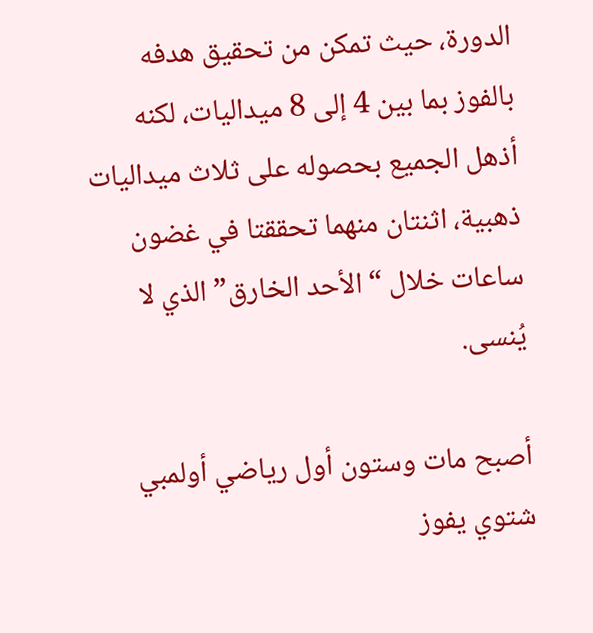الدورة، حيث تمكن من تحقيق هدفه بالفوز بما بين 4 إلى 8 ميداليات، لكنه أذهل الجميع بحصوله على ثلاث ميداليات ذهبية، اثنتان منهما تحققتا في غضون ساعات خلال “الأحد الخارق” الذي لا يُنسى.

أصبح مات وستون أول رياضي أولمبي شتوي يفوز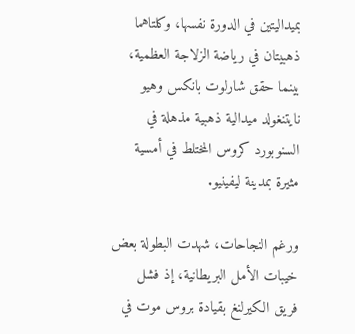بميداليتين في الدورة نفسها، وكلتاهما ذهبيتان في رياضة الزلاجة العظمية، بينما حقق شارلوت بانكس وهيو نايتنغولد ميدالية ذهبية مذهلة في السنوبورد كروس المختلط في أمسية مثيرة بمدينة ليفينيو.

ورغم النجاحات، شهدت البطولة بعض خيبات الأمل البريطانية، إذ فشل فريق الكيرلنغ بقيادة بروس موت في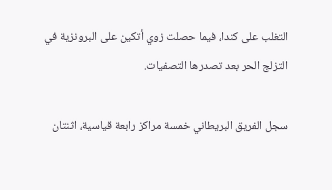التغلب على كندا، فيما حصلت زوي أتكين على البرونزية في التزلج الحر بعد تصدرها التصفيات.

سجل الفريق البريطاني خمسة مراكز رابعة قياسية، اثنتان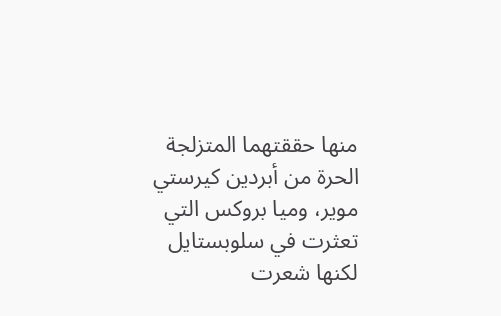منها حققتهما المتزلجة الحرة من أبردين كيرستي موير، وميا بروكس التي تعثرت في سلوبستايل لكنها شعرت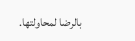بالرضا لمحاولتها.